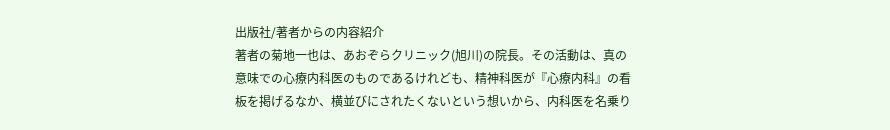出版社/著者からの内容紹介
著者の菊地一也は、あおぞらクリニック(旭川)の院長。その活動は、真の意味での心療内科医のものであるけれども、精神科医が『心療内科』の看板を掲げるなか、横並びにされたくないという想いから、内科医を名乗り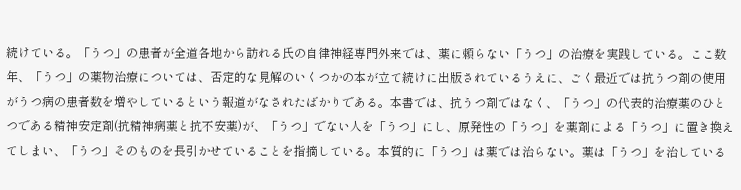続けている。「うつ」の患者が全道各地から訪れる氏の自律神経専門外来では、薬に頼らない「うつ」の治療を実践している。ここ数年、「うつ」の薬物治療については、否定的な見解のいくつかの本が立て続けに出版されているうえに、ごく最近では抗うつ剤の使用がうつ病の患者数を増やしているという報道がなされたばかりである。本書では、抗うつ剤ではなく、「うつ」の代表的治療薬のひとつである精神安定剤(抗精神病薬と抗不安薬)が、「うつ」でない人を「うつ」にし、原発性の「うつ」を薬剤による「うつ」に置き換えてしまい、「うつ」そのものを長引かせていることを指摘している。本質的に「うつ」は薬では治らない。薬は「うつ」を治している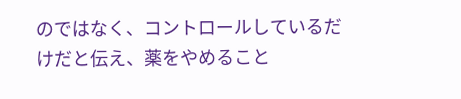のではなく、コントロールしているだけだと伝え、薬をやめること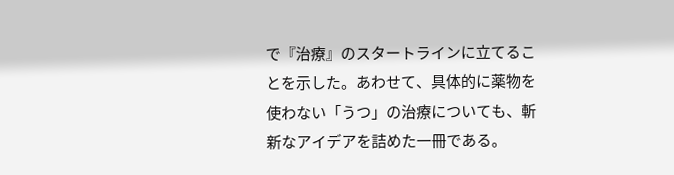で『治療』のスタートラインに立てることを示した。あわせて、具体的に薬物を使わない「うつ」の治療についても、斬新なアイデアを詰めた一冊である。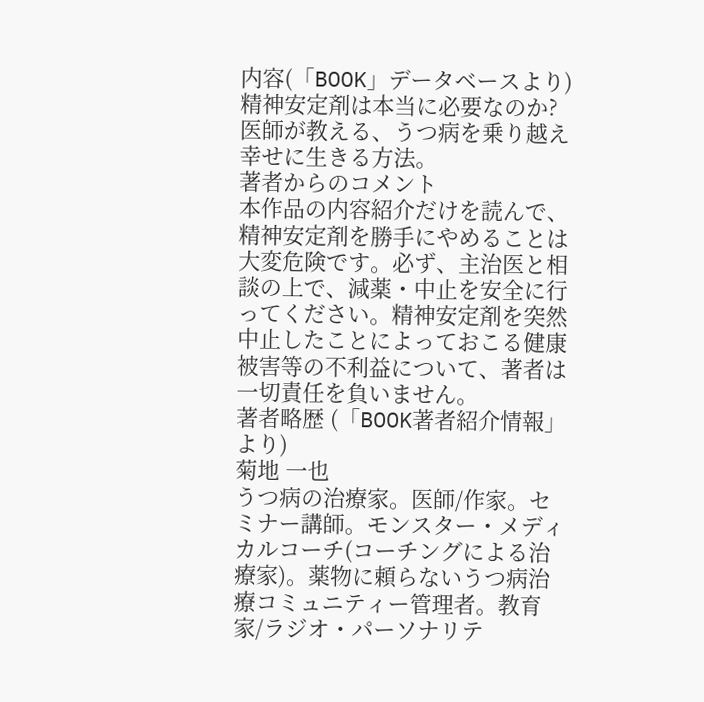内容(「BOOK」データベースより)
精神安定剤は本当に必要なのか?医師が教える、うつ病を乗り越え幸せに生きる方法。
著者からのコメント
本作品の内容紹介だけを読んで、精神安定剤を勝手にやめることは大変危険です。必ず、主治医と相談の上で、減薬・中止を安全に行ってください。精神安定剤を突然中止したことによっておこる健康被害等の不利益について、著者は一切責任を負いません。
著者略歴 (「BOOK著者紹介情報」より)
菊地 一也
うつ病の治療家。医師/作家。セミナー講師。モンスター・メディカルコーチ(コーチングによる治療家)。薬物に頼らないうつ病治療コミュニティー管理者。教育家/ラジオ・パーソナリテ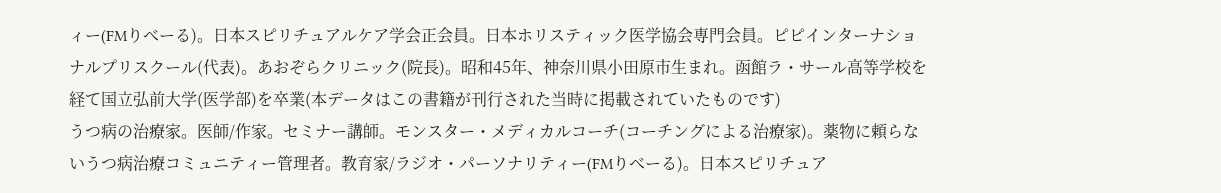ィー(FMりべーる)。日本スピリチュアルケア学会正会員。日本ホリスティック医学協会専門会員。ピピインターナショナルプリスクール(代表)。あおぞらクリニック(院長)。昭和45年、神奈川県小田原市生まれ。函館ラ・サール高等学校を経て国立弘前大学(医学部)を卒業(本データはこの書籍が刊行された当時に掲載されていたものです)
うつ病の治療家。医師/作家。セミナー講師。モンスター・メディカルコーチ(コーチングによる治療家)。薬物に頼らないうつ病治療コミュニティー管理者。教育家/ラジオ・パーソナリティー(FMりべーる)。日本スピリチュア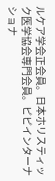ルケア学会正会員。日本ホリスティック医学協会専門会員。ピピインターナショナ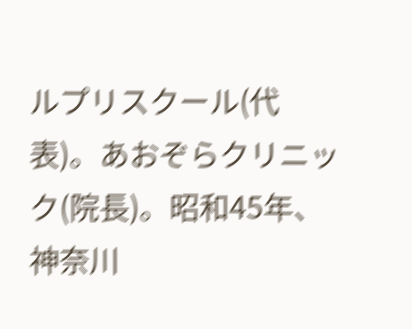ルプリスクール(代表)。あおぞらクリニック(院長)。昭和45年、神奈川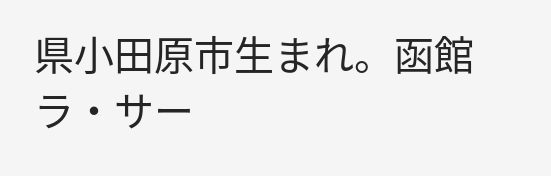県小田原市生まれ。函館ラ・サー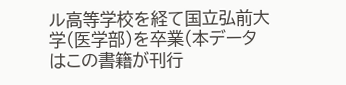ル高等学校を経て国立弘前大学(医学部)を卒業(本データはこの書籍が刊行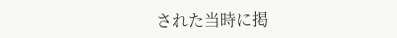された当時に掲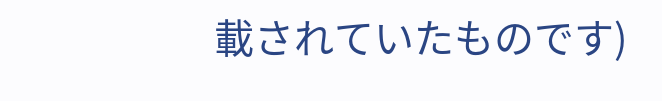載されていたものです)